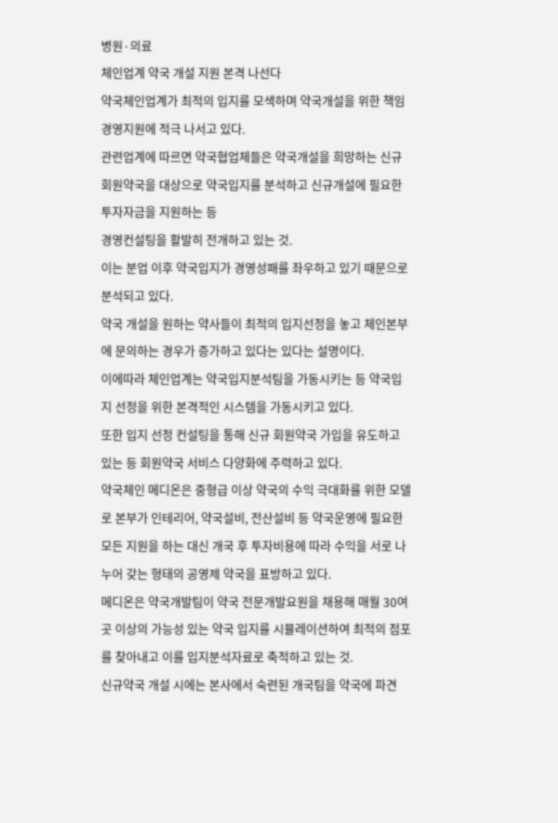병원·의료
체인업계 약국 개설 지원 본격 나선다
약국체인업계가 최적의 입지를 모색하며 약국개설을 위한 책임경영지원에 적극 나서고 있다.
관련업계에 따르면 약국협업체들은 약국개설을 희망하는 신규 회원약국을 대상으로 약국입지를 분석하고 신규개설에 필요한 투자자금을 지원하는 등
경영컨설팅을 활발히 전개하고 있는 것.
이는 분업 이후 약국입지가 경영성패를 좌우하고 있기 때문으로 분석되고 있다.
약국 개설을 원하는 약사들이 최적의 입지선정을 놓고 체인본부에 문의하는 경우가 증가하고 있다는 있다는 설명이다.
이에따라 체인업계는 약국입지분석팀을 가동시키는 등 약국입지 선정을 위한 본격적인 시스템을 가동시키고 있다.
또한 입지 선정 컨설팅을 통해 신규 회원약국 가입을 유도하고 있는 등 회원약국 서비스 다양화에 주력하고 있다.
약국체인 메디온은 중형급 이상 약국의 수익 극대화를 위한 모델로 본부가 인테리어, 약국설비, 전산설비 등 약국운영에 필요한 모든 지원을 하는 대신 개국 후 투자비용에 따라 수익을 서로 나누어 갖는 형태의 공영제 약국을 표방하고 있다.
메디온은 약국개발팀이 약국 전문개발요원을 채용해 매월 30여 곳 이상의 가능성 있는 약국 입지를 시뮬레이션하여 최적의 점포를 찾아내고 이를 입지분석자료로 축적하고 있는 것.
신규약국 개설 시에는 본사에서 숙련된 개국팀을 약국에 파견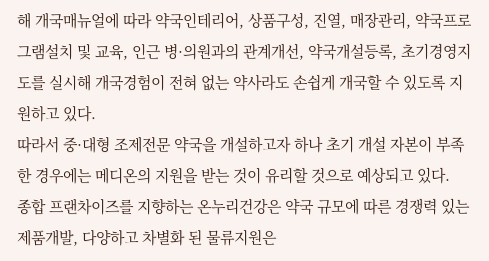해 개국매뉴얼에 따라 약국인테리어, 상품구성, 진열, 매장관리, 약국프로그램설치 및 교육, 인근 병·의원과의 관계개선, 약국개설등록, 초기경영지도를 실시해 개국경험이 전혀 없는 약사라도 손쉽게 개국할 수 있도록 지원하고 있다.
따라서 중·대형 조제전문 약국을 개설하고자 하나 초기 개설 자본이 부족한 경우에는 메디온의 지원을 받는 것이 유리할 것으로 예상되고 있다.
종합 프랜차이즈를 지향하는 온누리건강은 약국 규모에 따른 경쟁력 있는 제품개발, 다양하고 차별화 된 물류지원은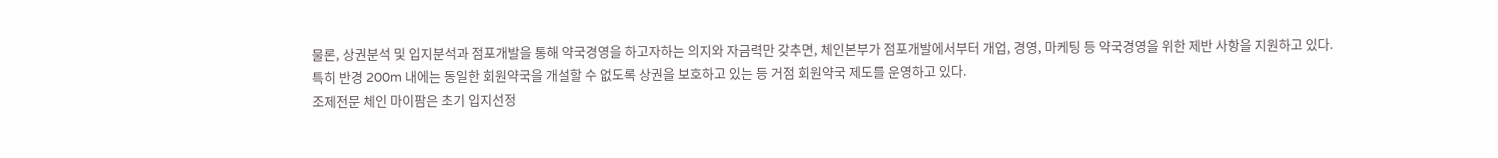물론, 상권분석 및 입지분석과 점포개발을 통해 약국경영을 하고자하는 의지와 자금력만 갖추면, 체인본부가 점포개발에서부터 개업, 경영, 마케팅 등 약국경영을 위한 제반 사항을 지원하고 있다.
특히 반경 200m 내에는 동일한 회원약국을 개설할 수 없도록 상권을 보호하고 있는 등 거점 회원약국 제도를 운영하고 있다.
조제전문 체인 마이팜은 초기 입지선정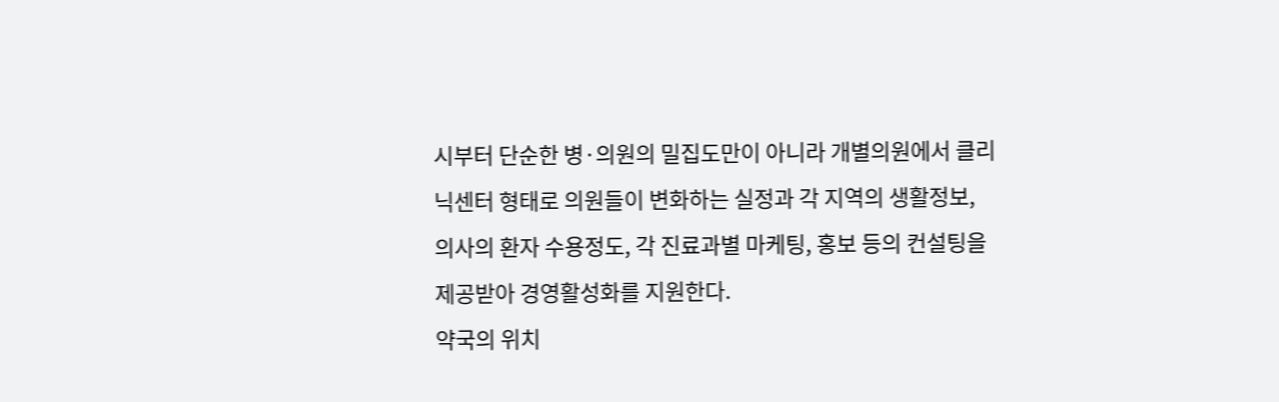시부터 단순한 병·의원의 밀집도만이 아니라 개별의원에서 클리닉센터 형태로 의원들이 변화하는 실정과 각 지역의 생활정보, 의사의 환자 수용정도, 각 진료과별 마케팅, 홍보 등의 컨설팅을 제공받아 경영활성화를 지원한다.
약국의 위치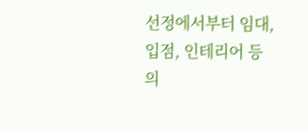선정에서부터 임대, 입점, 인테리어 등의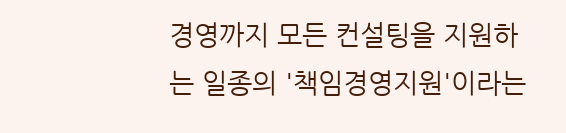경영까지 모든 컨설팅을 지원하는 일종의 '책임경영지원'이라는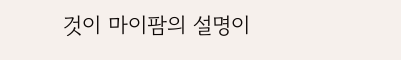것이 마이팜의 설명이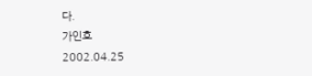다.
가인호
2002.04.25